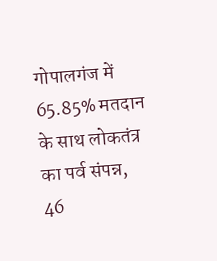गोपालगंज में 65.85% मतदान के साथ लोकतंत्र का पर्व संपन्न, 46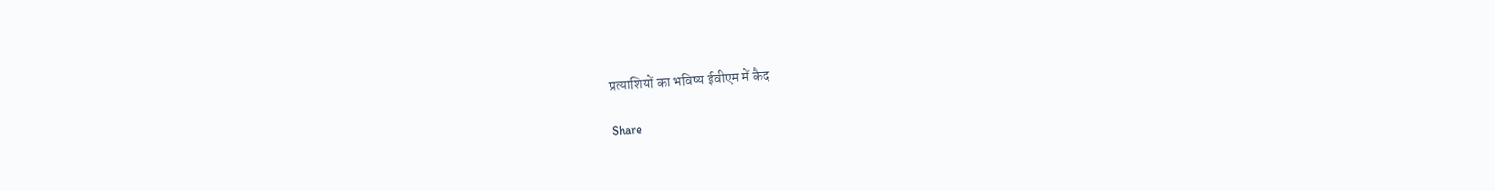प्रत्याशियों का भविष्य ईवीएम में कैद

Share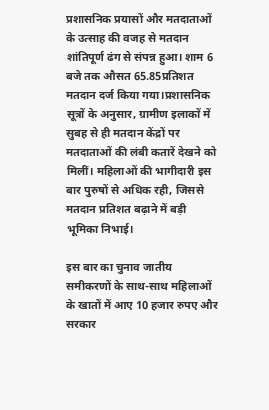प्रशासनिक प्रयासों और मतदाताओं के उत्साह की वजह से मतदान शांतिपूर्ण ढंग से संपन्न हुआ। शाम 6 बजे तक औसत 65.85प्रतिशत मतदान दर्ज किया गया।प्रशासनिक सूत्रों के अनुसार, ग्रामीण इलाकों में सुबह से ही मतदान केंद्रों पर मतदाताओं की लंबी कतारें देखने को मिलीं। महिलाओं की भागीदारी इस बार पुरुषों से अधिक रही, जिससे मतदान प्रतिशत बढ़ाने में बड़ी भूमिका निभाई।

इस बार का चुनाव जातीय समीकरणों के साथ-साथ महिलाओं के खातों में आए 10 हजार रुपए और सरकार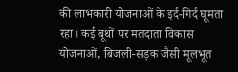की लाभकारी योजनाओं के इर्द-गिर्द घूमता रहा। कई बूथों पर मतदाता विकास योजनाओं, बिजली-सड़क जैसी मूलभूत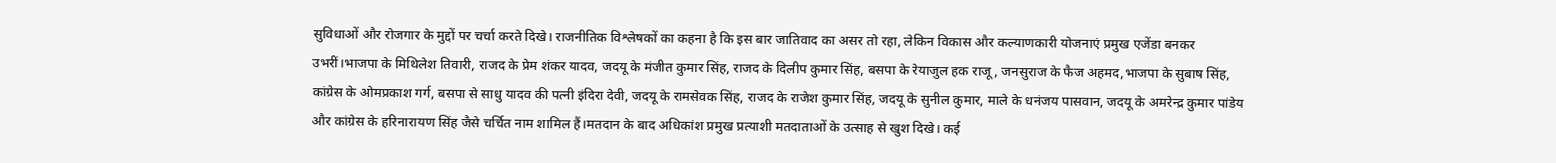सुविधाओं और रोजगार के मुद्दों पर चर्चा करते दिखे। राजनीतिक विश्लेषकों का कहना है कि इस बार जातिवाद का असर तो रहा, लेकिन विकास और कल्याणकारी योजनाएं प्रमुख एजेंडा बनकर उभरीं।भाजपा के मिथिलेश तिवारी, राजद के प्रेम शंकर यादव, जदयू के मंजीत कुमार सिंह, राजद के दिलीप कुमार सिंह, बसपा के रेयाजुल हक राजू, जनसुराज के फैज अहमद,भाजपा के सुबाष सिंह, कांग्रेस के ओमप्रकाश गर्ग, बसपा से साधु यादव की पत्नी इंदिरा देवी, जदयू के रामसेवक सिंह, राजद के राजेश कुमार सिंह, जदयू के सुनील कुमार, माले के धनंजय पासवान, जदयू के अमरेन्द्र कुमार पांडेय और कांग्रेस के हरिनारायण सिंह जैसे चर्चित नाम शामिल हैं।मतदान के बाद अधिकांश प्रमुख प्रत्याशी मतदाताओं के उत्साह से खुश दिखे। कई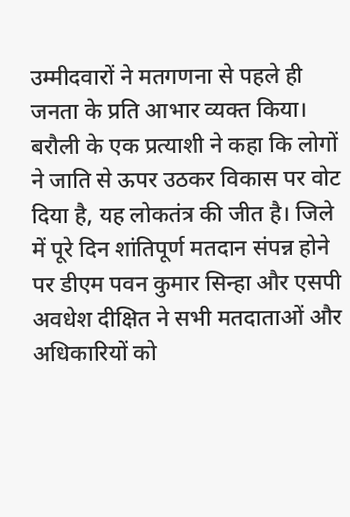उम्मीदवारों ने मतगणना से पहले ही जनता के प्रति आभार व्यक्त किया। बरौली के एक प्रत्याशी ने कहा कि लोगों ने जाति से ऊपर उठकर विकास पर वोट दिया है, यह लोकतंत्र की जीत है। जिले में पूरे दिन शांतिपूर्ण मतदान संपन्न होने पर डीएम पवन कुमार सिन्हा और एसपी अवधेश दीक्षित ने सभी मतदाताओं और अधिकारियों को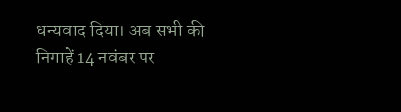धन्यवाद दिया। अब सभी की निगाहें 14 नवंबर पर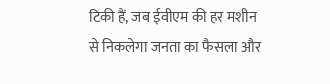टिकी हैं, जब ईवीएम की हर मशीन से निकलेगा जनता का फैसला और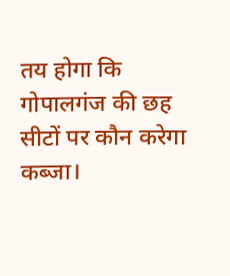तय होगा कि गोपालगंज की छह सीटों पर कौन करेगा कब्जा।